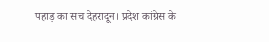पहाड़ का सच देहरादून। प्रदेश कांग्रेस के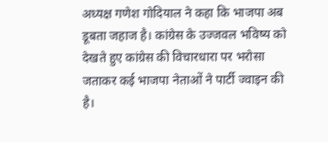अध्यक्ष गणेश गोदियाल ने कहा कि भाजपा अब डूबता जहाज है। कांग्रेस के उज्जवल भविष्य को देखते हुए कांग्रेस की विचारधारा पर भरोसा जताकर कई भाजपा नेताओं ने पार्टी ज्वाइन की है।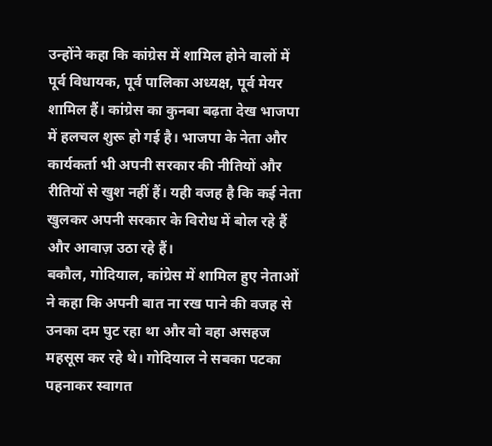उन्होंने कहा कि कांग्रेस में शामिल होने वालों में पूर्व विधायक, पूर्व पालिका अध्यक्ष, पूर्व मेयर शामिल हैं। कांग्रेस का कुनबा बढ़ता देख भाजपा में हलचल शुरू हो गई है। भाजपा के नेता और कार्यकर्ता भी अपनी सरकार की नीतियों और रीतियों से खुश नहीं हैं। यही वजह है कि कई नेता खुलकर अपनी सरकार के विरोध में बोल रहे हैं और आवाज़ उठा रहे हैं।
बकौल, गोदियाल, कांग्रेस में शामिल हुए नेताओं ने कहा कि अपनी बात ना रख पाने की वजह से उनका दम घुट रहा था और वो वहा असहज महसूस कर रहे थे। गोदियाल ने सबका पटका पहनाकर स्वागत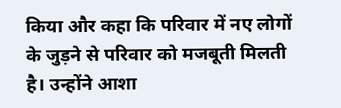किया और कहा कि परिवार में नए लोगों के जुड़ने से परिवार को मजबूती मिलती है। उन्होंने आशा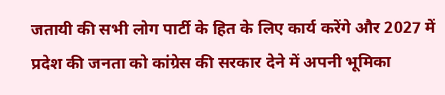जतायी की सभी लोग पार्टी के हित के लिए कार्य करेंगे और 2027 में प्रदेश की जनता को कांग्रेस की सरकार देने में अपनी भूमिका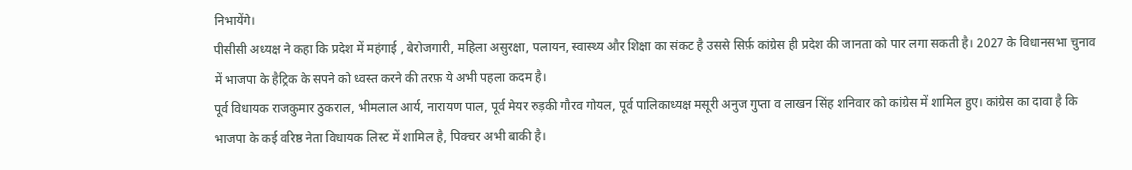निभायेंगे।
पीसीसी अध्यक्ष ने कहा कि प्रदेश में महंगाई , बेरोजगारी, महिला असुरक्षा, पलायन, स्वास्थ्य और शिक्षा का संकट है उससे सिर्फ़ कांग्रेस ही प्रदेश की जानता को पार लगा सकती है। 2027 के विधानसभा चुनाव में भाजपा के हैट्रिक के सपने को ध्वस्त करने की तरफ़ ये अभी पहला कदम है।
पूर्व विधायक राजकुमार ठुकराल, भीमलाल आर्य, नारायण पाल, पूर्व मेयर रुड़की गौरव गोयल, पूर्व पालिकाध्यक्ष मसूरी अनुज गुप्ता व लाखन सिंह शनिवार को कांग्रेस में शामिल हुए। कांग्रेस का दावा है कि भाजपा के कई वरिष्ठ नेता विधायक लिस्ट में शामिल है, पिक्चर अभी बाकी है।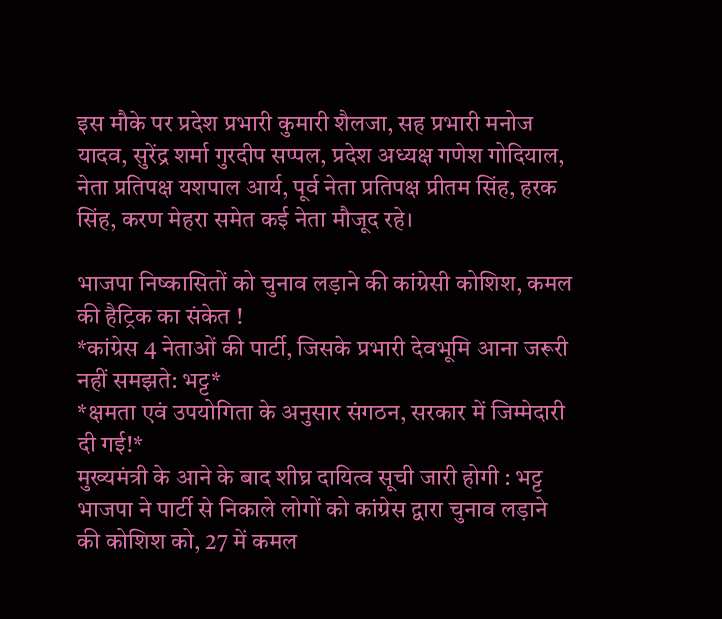इस मौके पर प्रदेश प्रभारी कुमारी शैलजा, सह प्रभारी मनोज यादव, सुरेंद्र शर्मा गुरदीप सप्पल, प्रदेश अध्यक्ष गणेश गोदियाल, नेता प्रतिपक्ष यशपाल आर्य, पूर्व नेता प्रतिपक्ष प्रीतम सिंह, हरक सिंह, करण मेहरा समेत कई नेता मौजूद रहे।

भाजपा निष्कासितों को चुनाव लड़ाने की कांग्रेसी कोशिश, कमल की हैट्रिक का संकेत !
*कांग्रेस 4 नेताओं की पार्टी, जिसके प्रभारी देवभूमि आना जरूरी नहीं समझते: भट्ट*
*क्षमता एवं उपयोगिता के अनुसार संगठन, सरकार में जिम्मेदारी दी गई!*
मुख्यमंत्री के आने के बाद शीघ्र दायित्व सूची जारी होगी : भट्ट
भाजपा ने पार्टी से निकाले लोगों को कांग्रेस द्वारा चुनाव लड़ाने की कोशिश को, 27 में कमल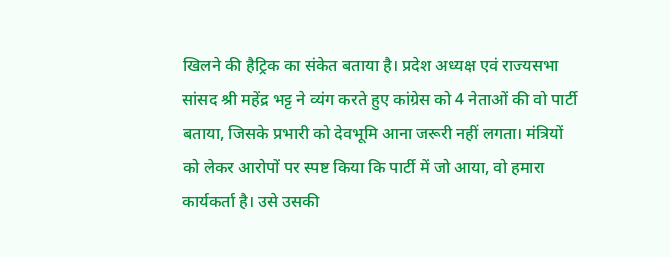खिलने की हैट्रिक का संकेत बताया है। प्रदेश अध्यक्ष एवं राज्यसभा सांसद श्री महेंद्र भट्ट ने व्यंग करते हुए कांग्रेस को 4 नेताओं की वो पार्टी बताया, जिसके प्रभारी को देवभूमि आना जरूरी नहीं लगता। मंत्रियों को लेकर आरोपों पर स्पष्ट किया कि पार्टी में जो आया, वो हमारा कार्यकर्ता है। उसे उसकी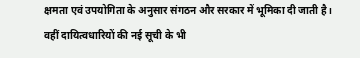क्षमता एवं उपयोगिता के अनुसार संगठन और सरकार में भूमिका दी जाती है। वहीं दायित्वधारियों की नई सूची के भी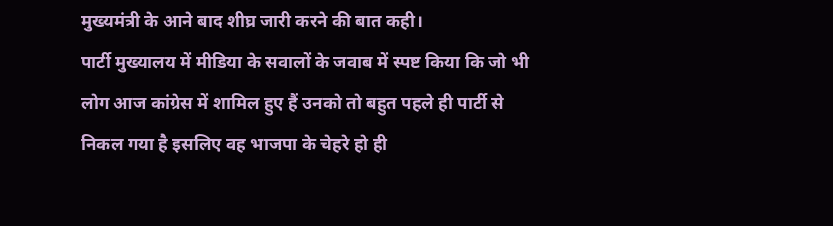मुख्यमंत्री के आने बाद शीघ्र जारी करने की बात कही।
पार्टी मुख्यालय में मीडिया के सवालों के जवाब में स्पष्ट किया कि जो भी लोग आज कांग्रेस में शामिल हुए हैं उनको तो बहुत पहले ही पार्टी से निकल गया है इसलिए वह भाजपा के चेहरे हो ही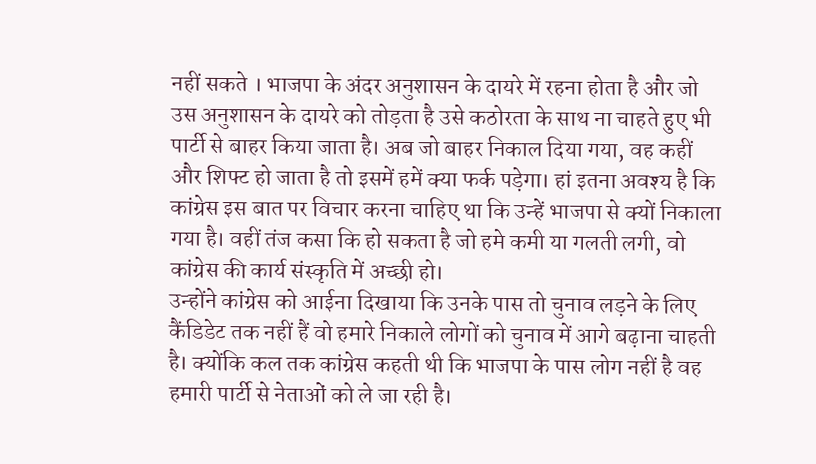नहीं सकते । भाजपा के अंदर अनुशासन के दायरे में रहना होता है और जो उस अनुशासन के दायरे को तोड़ता है उसे कठोरता के साथ ना चाहते हुए भी पार्टी से बाहर किया जाता है। अब जो बाहर निकाल दिया गया, वह कहीं और शिफ्ट हो जाता है तो इसमें हमें क्या फर्क पड़ेगा। हां इतना अवश्य है कि कांग्रेस इस बात पर विचार करना चाहिए था कि उन्हें भाजपा से क्यों निकाला गया है। वहीं तंज कसा कि हो सकता है जो हमे कमी या गलती लगी, वो कांग्रेस की कार्य संस्कृति में अच्छी हो।
उन्होंने कांग्रेस को आईना दिखाया कि उनके पास तो चुनाव लड़ने के लिए कैंडिडेट तक नहीं हैं वो हमारे निकाले लोगों को चुनाव में आगे बढ़ाना चाहती है। क्योंकि कल तक कांग्रेस कहती थी कि भाजपा के पास लोग नहीं है वह हमारी पार्टी से नेताओं को ले जा रही है।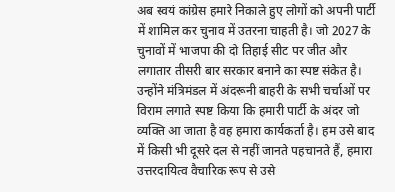अब स्वयं कांग्रेस हमारे निकाले हुए लोगों को अपनी पार्टी में शामिल कर चुनाव में उतरना चाहती है। जो 2027 के चुनावों में भाजपा की दो तिहाई सीट पर जीत और लगातार तीसरी बार सरकार बनाने का स्पष्ट संकेत है।
उन्होंने मंत्रिमंडल में अंदरूनी बाहरी के सभी चर्चाओं पर विराम लगाते स्पष्ट किया कि हमारी पार्टी के अंदर जो व्यक्ति आ जाता है वह हमारा कार्यकर्ता है। हम उसे बाद में किसी भी दूसरे दल से नहीं जानते पहचानते हैं, हमारा उत्तरदायित्व वैचारिक रूप से उसे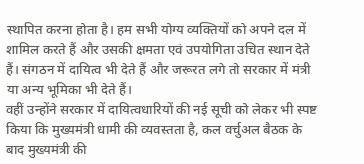स्थापित करना होता है। हम सभी योग्य व्यक्तियों को अपने दल में शामिल करते हैं और उसकी क्षमता एवं उपयोगिता उचित स्थान देते हैं। संगठन में दायित्व भी देते हैं और जरूरत लगे तो सरकार में मंत्री या अन्य भूमिका भी देते हैं।
वहीं उन्होंने सरकार में दायित्वधारियों की नई सूची को लेकर भी स्पष्ट किया कि मुख्यमंत्री धामी की व्यवस्तता है, कल वर्चुअल बैठक के बाद मुख्यमंत्री की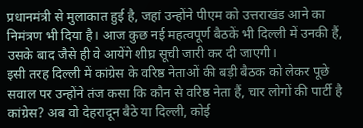प्रधानमंत्री से मुलाकात हुई है, जहां उन्होंने पीएम को उत्तराखंड आने का निमंत्रण भी दिया है। आज कुछ नई महत्वपूर्ण बैठकें भी दिल्ली में उनकी हैं, उसके बाद जैसे ही वे आयेंगे शीघ्र सूची जारी कर दी जाएगी।
इसी तरह दिल्ली में कांग्रेस के वरिष्ठ नेताओं की बड़ी बैठक को लेकर पूछे सवाल पर उन्होंने तंज कसा कि कौन से वरिष्ठ नेता हैं, चार लोगों की पार्टी है कांग्रेस? अब वो देहरादून बैठे या दिल्ली, कोई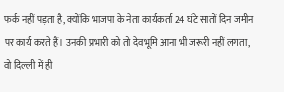फर्क नहीं पड़ता है, क्योंकि भाजपा के नेता कार्यकर्ता 24 घंटे सातों दिन जमीन पर कार्य करते हैं। उनकी प्रभारी को तो देवभूमि आना भी जरूरी नहीं लगता, वो दिल्ली में ही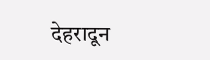देहरादून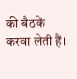की बैठकें करवा लेती हैं।